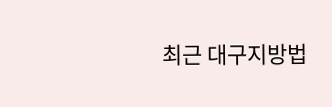최근 대구지방법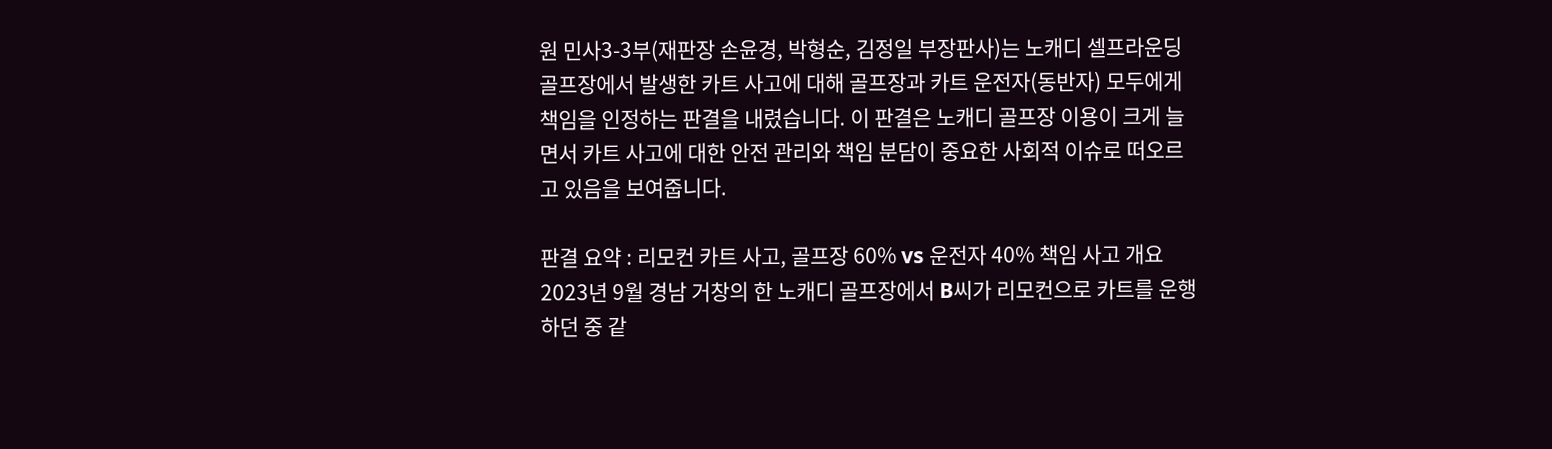원 민사3-3부(재판장 손윤경, 박형순, 김정일 부장판사)는 노캐디 셀프라운딩 골프장에서 발생한 카트 사고에 대해 골프장과 카트 운전자(동반자) 모두에게 책임을 인정하는 판결을 내렸습니다. 이 판결은 노캐디 골프장 이용이 크게 늘면서 카트 사고에 대한 안전 관리와 책임 분담이 중요한 사회적 이슈로 떠오르고 있음을 보여줍니다.

판결 요약 : 리모컨 카트 사고, 골프장 60% vs 운전자 40% 책임 사고 개요 2023년 9월 경남 거창의 한 노캐디 골프장에서 B씨가 리모컨으로 카트를 운행하던 중 같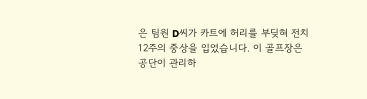은 팀원 D씨가 카트에 허리를 부딪혀 전치 12주의 중상을 입었습니다. 이 골프장은 공단이 관리하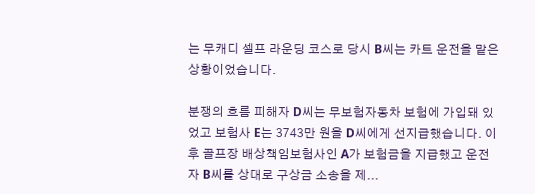는 무캐디 셀프 라운딩 코스로 당시 B씨는 카트 운전을 맡은 상황이었습니다.

분쟁의 흐름 피해자 D씨는 무보험자동차 보험에 가입돼 있었고 보험사 E는 3743만 원을 D씨에게 선지급했습니다. 이후 골프장 배상책임보험사인 A가 보험금을 지급했고 운전자 B씨를 상대로 구상금 소송을 제...